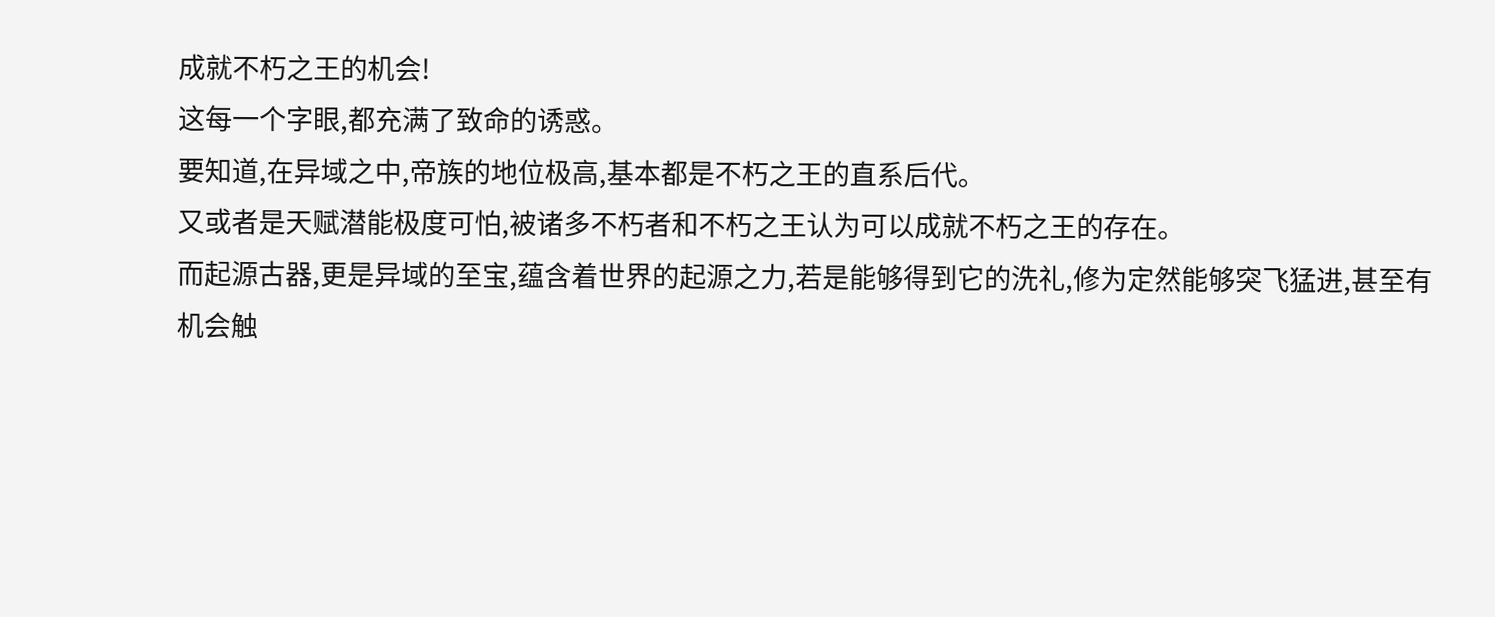成就不朽之王的机会!
这每一个字眼,都充满了致命的诱惑。
要知道,在异域之中,帝族的地位极高,基本都是不朽之王的直系后代。
又或者是天赋潜能极度可怕,被诸多不朽者和不朽之王认为可以成就不朽之王的存在。
而起源古器,更是异域的至宝,蕴含着世界的起源之力,若是能够得到它的洗礼,修为定然能够突飞猛进,甚至有机会触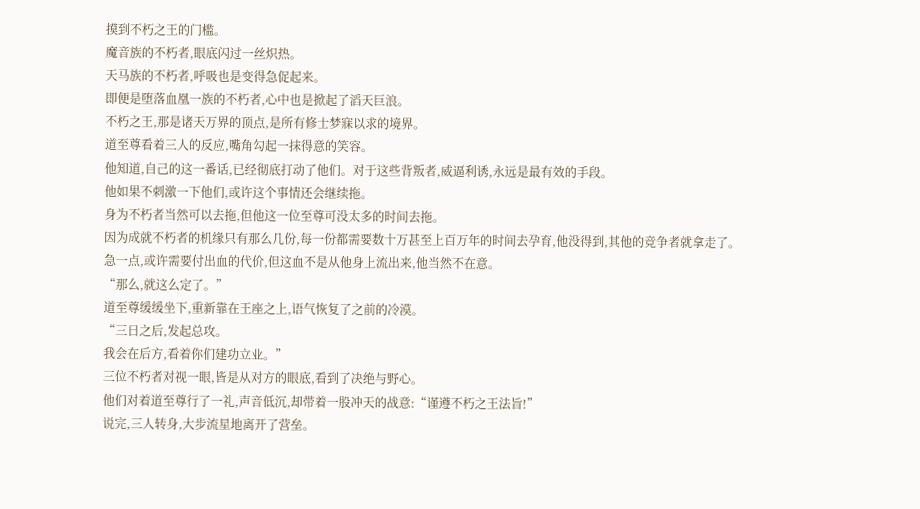摸到不朽之王的门槛。
魔音族的不朽者,眼底闪过一丝炽热。
天马族的不朽者,呼吸也是变得急促起来。
即便是堕落血凰一族的不朽者,心中也是掀起了滔天巨浪。
不朽之王,那是诸天万界的顶点,是所有修士梦寐以求的境界。
道至尊看着三人的反应,嘴角勾起一抹得意的笑容。
他知道,自己的这一番话,已经彻底打动了他们。对于这些背叛者,威逼利诱,永远是最有效的手段。
他如果不刺激一下他们,或许这个事情还会继续拖。
身为不朽者当然可以去拖,但他这一位至尊可没太多的时间去拖。
因为成就不朽者的机缘只有那么几份,每一份都需要数十万甚至上百万年的时间去孕育,他没得到,其他的竞争者就拿走了。
急一点,或许需要付出血的代价,但这血不是从他身上流出来,他当然不在意。
“那么,就这么定了。”
道至尊缓缓坐下,重新靠在王座之上,语气恢复了之前的冷漠。
“三日之后,发起总攻。
我会在后方,看着你们建功立业。”
三位不朽者对视一眼,皆是从对方的眼底,看到了决绝与野心。
他们对着道至尊行了一礼,声音低沉,却带着一股冲天的战意:“谨遵不朽之王法旨!”
说完,三人转身,大步流星地离开了营垒。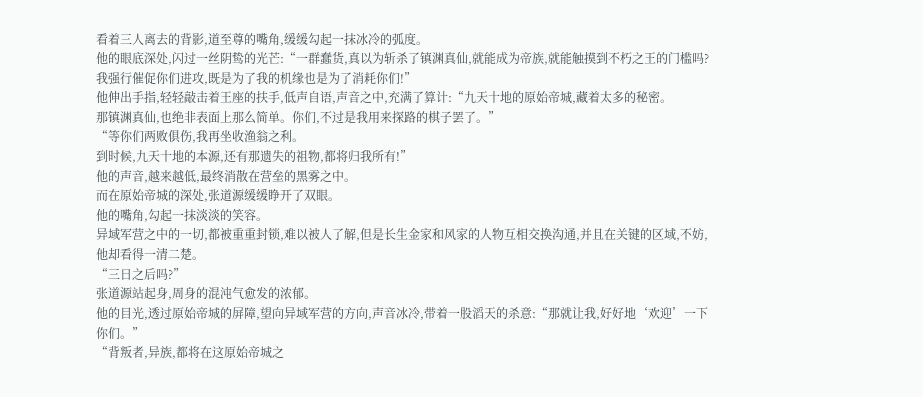看着三人离去的背影,道至尊的嘴角,缓缓勾起一抹冰冷的弧度。
他的眼底深处,闪过一丝阴鸷的光芒:“一群蠢货,真以为斩杀了镇渊真仙,就能成为帝族,就能触摸到不朽之王的门槛吗?
我强行催促你们进攻,既是为了我的机缘也是为了消耗你们!”
他伸出手指,轻轻敲击着王座的扶手,低声自语,声音之中,充满了算计:“九天十地的原始帝城,藏着太多的秘密。
那镇渊真仙,也绝非表面上那么简单。你们,不过是我用来探路的棋子罢了。”
“等你们两败俱伤,我再坐收渔翁之利。
到时候,九天十地的本源,还有那遗失的祖物,都将归我所有!”
他的声音,越来越低,最终消散在营垒的黑雾之中。
而在原始帝城的深处,张道源缓缓睁开了双眼。
他的嘴角,勾起一抹淡淡的笑容。
异域军营之中的一切,都被重重封锁,难以被人了解,但是长生金家和风家的人物互相交换沟通,并且在关键的区域,不妨,他却看得一清二楚。
“三日之后吗?”
张道源站起身,周身的混沌气愈发的浓郁。
他的目光,透过原始帝城的屏障,望向异域军营的方向,声音冰冷,带着一股滔天的杀意:“那就让我,好好地‘欢迎’一下你们。”
“背叛者,异族,都将在这原始帝城之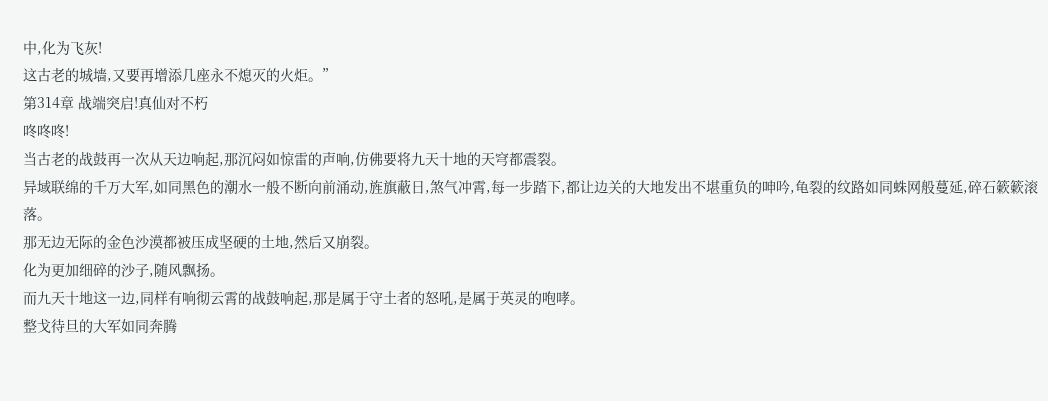中,化为飞灰!
这古老的城墙,又要再增添几座永不熄灭的火炬。”
第314章 战端突启!真仙对不朽
咚咚咚!
当古老的战鼓再一次从天边响起,那沉闷如惊雷的声响,仿佛要将九天十地的天穹都震裂。
异域联绵的千万大军,如同黑色的潮水一般不断向前涌动,旌旗蔽日,煞气冲霄,每一步踏下,都让边关的大地发出不堪重负的呻吟,龟裂的纹路如同蛛网般蔓延,碎石簌簌滚落。
那无边无际的金色沙漠都被压成坚硬的土地,然后又崩裂。
化为更加细碎的沙子,随风飘扬。
而九天十地这一边,同样有响彻云霄的战鼓响起,那是属于守土者的怒吼,是属于英灵的咆哮。
整戈待旦的大军如同奔腾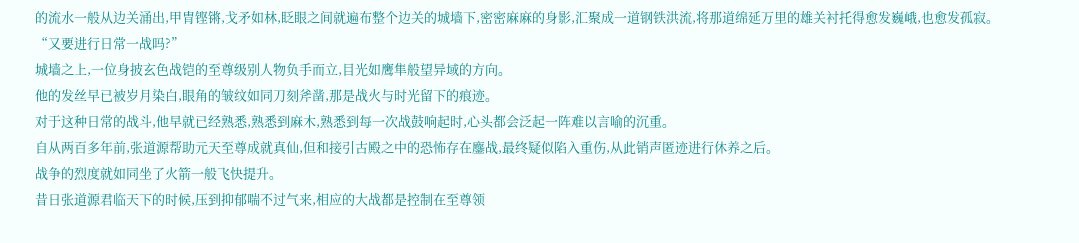的流水一般从边关涌出,甲胄铿锵,戈矛如林,眨眼之间就遍布整个边关的城墙下,密密麻麻的身影,汇聚成一道钢铁洪流,将那道绵延万里的雄关衬托得愈发巍峨,也愈发孤寂。
“又要进行日常一战吗?”
城墙之上,一位身披玄色战铠的至尊级别人物负手而立,目光如鹰隼般望异域的方向。
他的发丝早已被岁月染白,眼角的皱纹如同刀刻斧凿,那是战火与时光留下的痕迹。
对于这种日常的战斗,他早就已经熟悉,熟悉到麻木,熟悉到每一次战鼓响起时,心头都会泛起一阵难以言喻的沉重。
自从两百多年前,张道源帮助元天至尊成就真仙,但和接引古殿之中的恐怖存在鏖战,最终疑似陷入重伤,从此销声匿迹进行休养之后。
战争的烈度就如同坐了火箭一般飞快提升。
昔日张道源君临天下的时候,压到抑郁喘不过气来,相应的大战都是控制在至尊领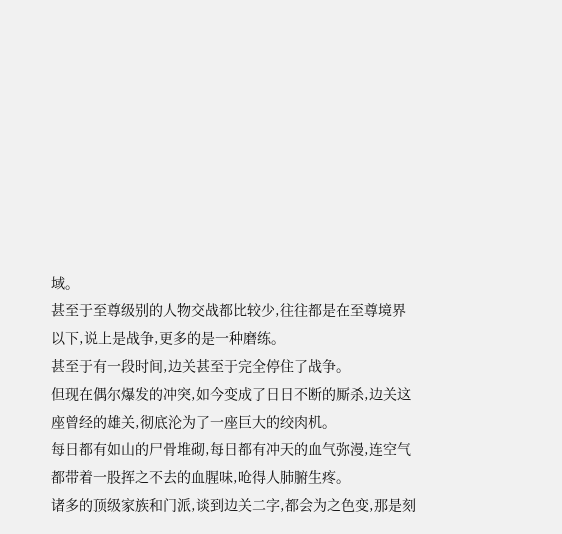域。
甚至于至尊级别的人物交战都比较少,往往都是在至尊境界以下,说上是战争,更多的是一种磨练。
甚至于有一段时间,边关甚至于完全停住了战争。
但现在偶尔爆发的冲突,如今变成了日日不断的厮杀,边关这座曾经的雄关,彻底沦为了一座巨大的绞肉机。
每日都有如山的尸骨堆砌,每日都有冲天的血气弥漫,连空气都带着一股挥之不去的血腥味,呛得人肺腑生疼。
诸多的顶级家族和门派,谈到边关二字,都会为之色变,那是刻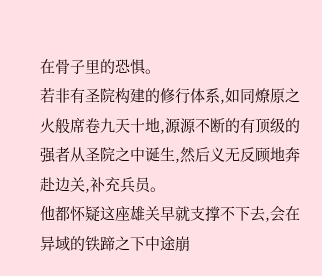在骨子里的恐惧。
若非有圣院构建的修行体系,如同燎原之火般席卷九天十地,源源不断的有顶级的强者从圣院之中诞生,然后义无反顾地奔赴边关,补充兵员。
他都怀疑这座雄关早就支撑不下去,会在异域的铁蹄之下中途崩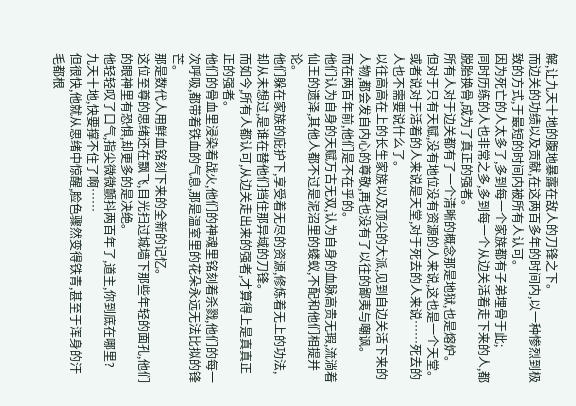解,让九天十地的腹地暴露在敌人的刀锋之下。
而边关的功绩以及贡献,在这两百多年的时间内,以一种惨烈到极致的方式,于最短的时间内被所有人认可。
因为死亡的人太多了,多到每一个家族都有子弟埋骨于此;
同时历练的人也非常之多,多到每一个从边关活着走下来的人,都脱胎换骨,成为了真正的强者。
所有人对于边关都有了一个清晰的概念那是地狱,也是熔炉。
但对于只有天赋,没有地位没有资源的人来说,这也是一个天堂。
或者说对于活着的人来说是天堂,对于死去的人来说……死去的人也不需要说什么了。
以往高高在上的长生家族以及顶尖的大派,见到自边关活下来的人物,都会发自内心的尊敬,再也没有了以往的鄙夷与嘲讽。
而在两百年前,他们是不在乎的。
他们认为自身的天赋万古无双,认为自身的血脉高贵无瑕,流淌着仙王的遗泽,其他人都不过是泥沼里的蝼蚁,不配和他们相提并论。
他们躲在家族的庇护下,享受着无尽的资源,修炼着无上的功法,却从未想过,是谁在替他们挡住那异域的刀锋。
而如今,所有人都认可,从边关走出来的强者,才算得上是真真正正的强者。
他们的骨血里浸染着战火,他们的神魂里铭刻着杀戮,他们的每一次呼吸,都带着铁血的气息,那是温室里的花朵永远无法比拟的锋芒。
那是数代人用鲜血铭刻下来的全新的记忆。
这位至尊的思绪还在飘飞,目光扫过城墙下那些年轻的面孔,他们的眼神里有恐惧,却更多的是决绝。
他轻轻叹了口气,指尖微微颤抖两百年了,道主,你到底在哪里?
九天十地,快要撑不住了啊……
但很快,他就从思绪中惊醒,脸色骤然变得铁青,甚至于浑身的汗毛都根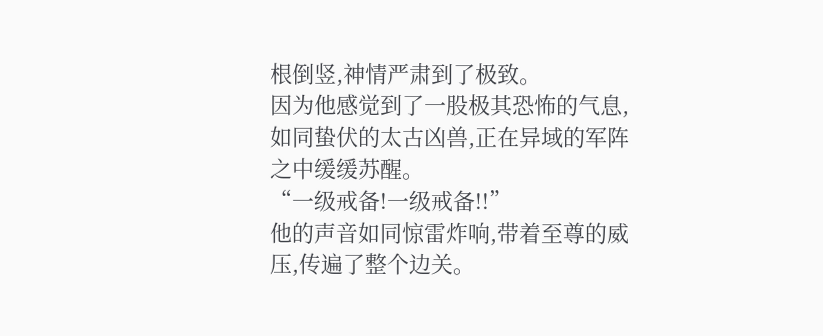根倒竖,神情严肃到了极致。
因为他感觉到了一股极其恐怖的气息,如同蛰伏的太古凶兽,正在异域的军阵之中缓缓苏醒。
“一级戒备!一级戒备!!”
他的声音如同惊雷炸响,带着至尊的威压,传遍了整个边关。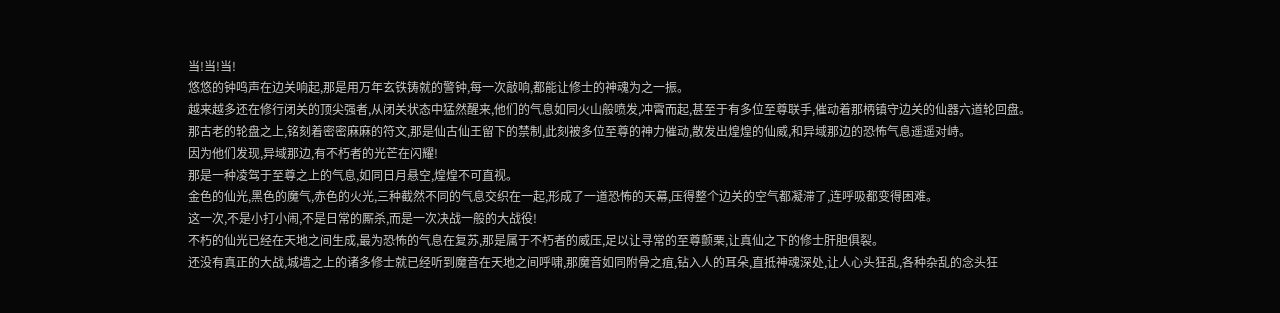当!当!当!
悠悠的钟鸣声在边关响起,那是用万年玄铁铸就的警钟,每一次敲响,都能让修士的神魂为之一振。
越来越多还在修行闭关的顶尖强者,从闭关状态中猛然醒来,他们的气息如同火山般喷发,冲霄而起,甚至于有多位至尊联手,催动着那柄镇守边关的仙器六道轮回盘。
那古老的轮盘之上,铭刻着密密麻麻的符文,那是仙古仙王留下的禁制,此刻被多位至尊的神力催动,散发出煌煌的仙威,和异域那边的恐怖气息遥遥对峙。
因为他们发现,异域那边,有不朽者的光芒在闪耀!
那是一种凌驾于至尊之上的气息,如同日月悬空,煌煌不可直视。
金色的仙光,黑色的魔气,赤色的火光,三种截然不同的气息交织在一起,形成了一道恐怖的天幕,压得整个边关的空气都凝滞了,连呼吸都变得困难。
这一次,不是小打小闹,不是日常的厮杀,而是一次决战一般的大战役!
不朽的仙光已经在天地之间生成,最为恐怖的气息在复苏,那是属于不朽者的威压,足以让寻常的至尊颤栗,让真仙之下的修士肝胆俱裂。
还没有真正的大战,城墙之上的诸多修士就已经听到魔音在天地之间呼啸,那魔音如同附骨之疽,钻入人的耳朵,直抵神魂深处,让人心头狂乱,各种杂乱的念头狂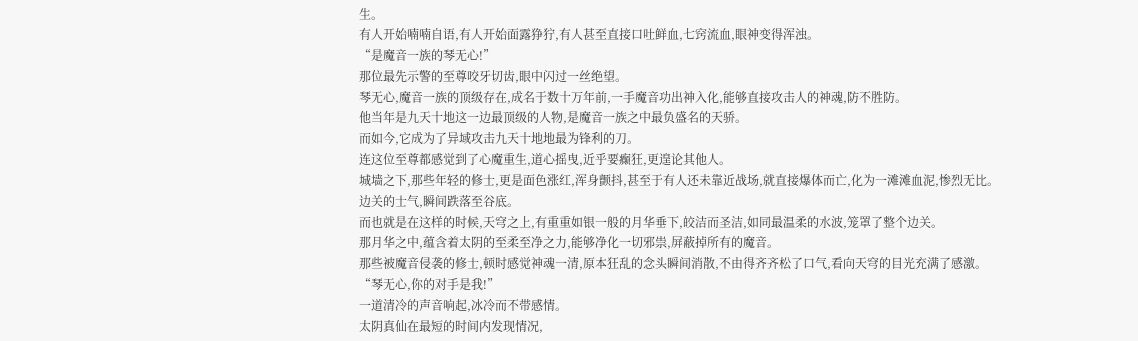生。
有人开始喃喃自语,有人开始面露狰狞,有人甚至直接口吐鲜血,七窍流血,眼神变得浑浊。
“是魔音一族的琴无心!”
那位最先示警的至尊咬牙切齿,眼中闪过一丝绝望。
琴无心,魔音一族的顶级存在,成名于数十万年前,一手魔音功出神入化,能够直接攻击人的神魂,防不胜防。
他当年是九天十地这一边最顶级的人物,是魔音一族之中最负盛名的天骄。
而如今,它成为了异域攻击九天十地地最为锋利的刀。
连这位至尊都感觉到了心魔重生,道心摇曳,近乎要癫狂,更遑论其他人。
城墙之下,那些年轻的修士,更是面色涨红,浑身颤抖,甚至于有人还未靠近战场,就直接爆体而亡,化为一滩滩血泥,惨烈无比。
边关的士气,瞬间跌落至谷底。
而也就是在这样的时候,天穹之上,有重重如银一般的月华垂下,皎洁而圣洁,如同最温柔的水波,笼罩了整个边关。
那月华之中,蕴含着太阴的至柔至净之力,能够净化一切邪祟,屏蔽掉所有的魔音。
那些被魔音侵袭的修士,顿时感觉神魂一清,原本狂乱的念头瞬间消散,不由得齐齐松了口气,看向天穹的目光充满了感激。
“琴无心,你的对手是我!”
一道清冷的声音响起,冰冷而不带感情。
太阴真仙在最短的时间内发现情况,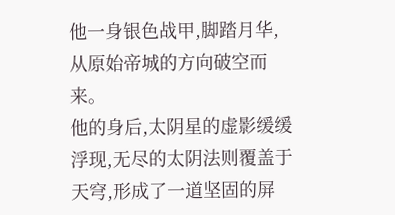他一身银色战甲,脚踏月华,从原始帝城的方向破空而来。
他的身后,太阴星的虚影缓缓浮现,无尽的太阴法则覆盖于天穹,形成了一道坚固的屏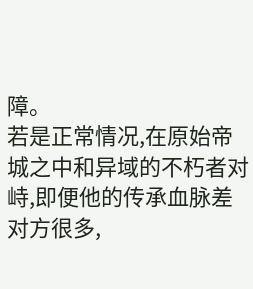障。
若是正常情况,在原始帝城之中和异域的不朽者对峙,即便他的传承血脉差对方很多,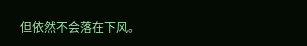但依然不会落在下风。